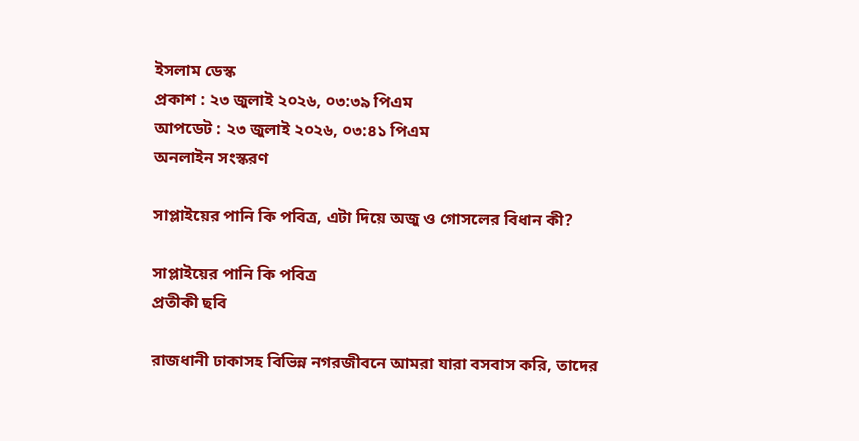ইসলাম ডেস্ক
প্রকাশ : ২৩ জুলাই ২০২৬, ০৩:৩৯ পিএম
আপডেট : ২৩ জুলাই ২০২৬, ০৩:৪১ পিএম
অনলাইন সংস্করণ

সাপ্লাইয়ের পানি কি পবিত্র, এটা দিয়ে অজু ও গোসলের বিধান কী?

সাপ্লাইয়ের পানি কি পবিত্র
প্রতীকী ছবি

রাজধানী ঢাকাসহ বিভিন্ন নগরজীবনে আমরা যারা বসবাস করি, তাদের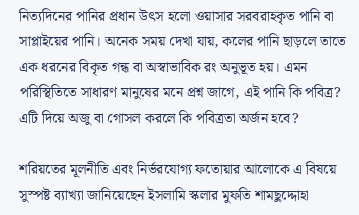নিত্যদিনের পানির প্রধান উৎস হলো ওয়াসার সরবরাহকৃত পানি বা সাপ্লাইয়ের পানি। অনেক সময় দেখা যায়, কলের পানি ছাড়লে তাতে এক ধরনের বিকৃত গন্ধ বা অস্বাভাবিক রং অনুভূত হয়। এমন পরিস্থিতিতে সাধারণ মানুষের মনে প্রশ্ন জাগে, এই পানি কি পবিত্র? এটি দিয়ে অজু বা গোসল করলে কি পবিত্রতা অর্জন হবে?

শরিয়তের মূলনীতি এবং নির্ভরযোগ্য ফতোয়ার আলোকে এ বিষয়ে সুস্পষ্ট ব্যাখ্যা জানিয়েছেন ইসলামি স্কলার মুফতি শামছুদ্দোহা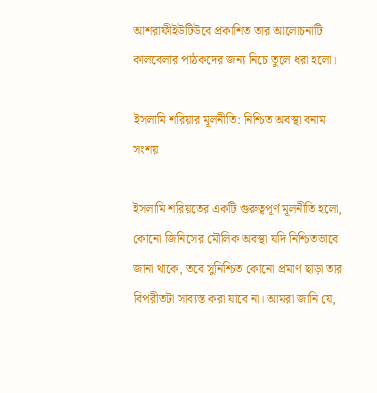আশরাফীইউটিউবে প্রকাশিত তার আলোচনাটি কালবেলার পাঠকদের জন্য নিচে তুলে ধরা হলো।

ইসলামি শরিয়ার মূলনীতি: নিশ্চিত অবস্থা বনাম সংশয়

ইসলামি শরিয়তের একটি গুরুত্বপূর্ণ মূলনীতি হলো, কোনো জিনিসের মৌলিক অবস্থা যদি নিশ্চিতভাবে জানা থাকে, তবে সুনিশ্চিত কোনো প্রমাণ ছাড়া তার বিপরীতটা সাব্যস্ত করা যাবে না। আমরা জানি যে,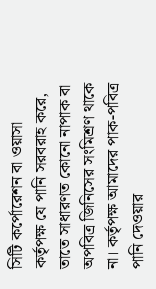সিটি কর্পোরেশন বা ওয়াসা কর্তৃপক্ষ যে পানি সরবরাহ করে, তাতে সাধারণত কোনো নাপাক বা অপবিত্র জিনিসের সংমিশ্রণ থাকে না। কর্তৃপক্ষ আমাদের পাক-পবিত্র পানি দেওয়ার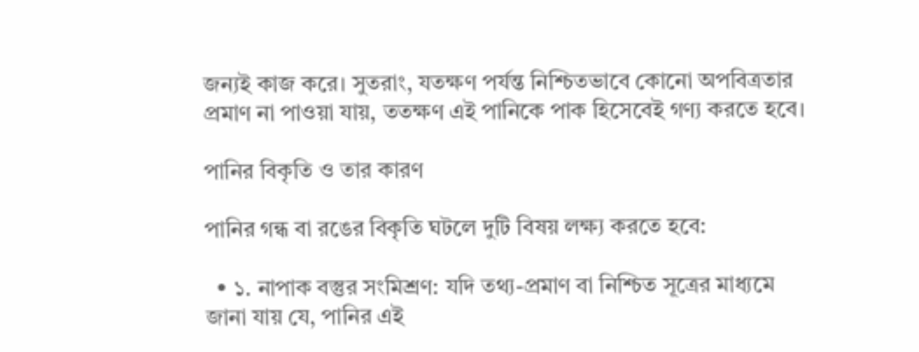জন্যই কাজ করে। সুতরাং, যতক্ষণ পর্যন্ত নিশ্চিতভাবে কোনো অপবিত্রতার প্রমাণ না পাওয়া যায়, ততক্ষণ এই পানিকে পাক হিসেবেই গণ্য করতে হবে।

পানির বিকৃতি ও তার কারণ

পানির গন্ধ বা রঙের বিকৃতি ঘটলে দুটি বিষয় লক্ষ্য করতে হবে:

  • ১. নাপাক বস্তুর সংমিশ্রণ: যদি তথ্য-প্রমাণ বা নিশ্চিত সূত্রের মাধ্যমে জানা যায় যে, পানির এই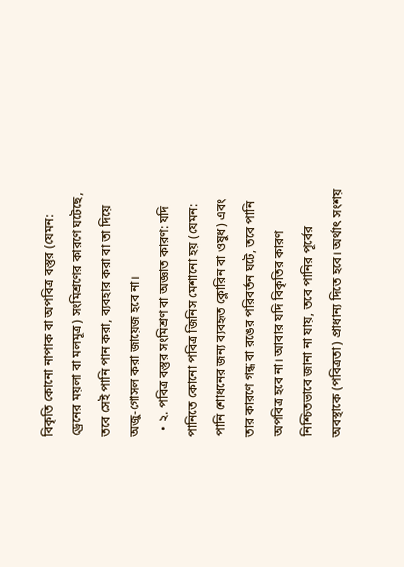বিকৃতি কোনো নাপাক বা অপবিত্র বস্তুর (যেমন: ড্রেনের ময়লা বা মলমূত্র) সংমিশ্রণের কারণে ঘটেছে, তবে সেই পানি পান করা, ব্যবহার করা বা তা দিয়ে অজু-গোসল করা জায়েজ হবে না।
  • ২. পবিত্র বস্তুর সংমিশ্রণ বা অজ্ঞাত কারণ: যদি পানিতে কোনো পবিত্র জিনিস মেশানো হয় (যেমন: পানি শোধনের জন্য ব্যবহৃত ক্লোরিন বা ওষুধ) এবং তার কারণে গন্ধ বা রঙের পরিবর্তন ঘটে, তবে পানি অপবিত্র হবে না। আবার যদি বিকৃতির কারণ নিশ্চিতভাবে জানা না যায়, তবে পানির পূর্বের অবস্থাকে (পবিত্রতা) প্রাধান্য দিতে হবে। অর্থাৎ সংশয়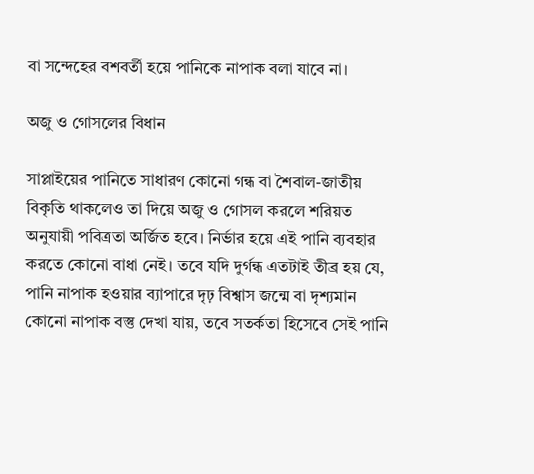বা সন্দেহের বশবর্তী হয়ে পানিকে নাপাক বলা যাবে না।

অজু ও গোসলের বিধান

সাপ্লাইয়ের পানিতে সাধারণ কোনো গন্ধ বা শৈবাল-জাতীয় বিকৃতি থাকলেও তা দিয়ে অজু ও গোসল করলে শরিয়ত অনুযায়ী পবিত্রতা অর্জিত হবে। নির্ভার হয়ে এই পানি ব্যবহার করতে কোনো বাধা নেই। তবে যদি দুর্গন্ধ এতটাই তীব্র হয় যে, পানি নাপাক হওয়ার ব্যাপারে দৃঢ় বিশ্বাস জন্মে বা দৃশ্যমান কোনো নাপাক বস্তু দেখা যায়, তবে সতর্কতা হিসেবে সেই পানি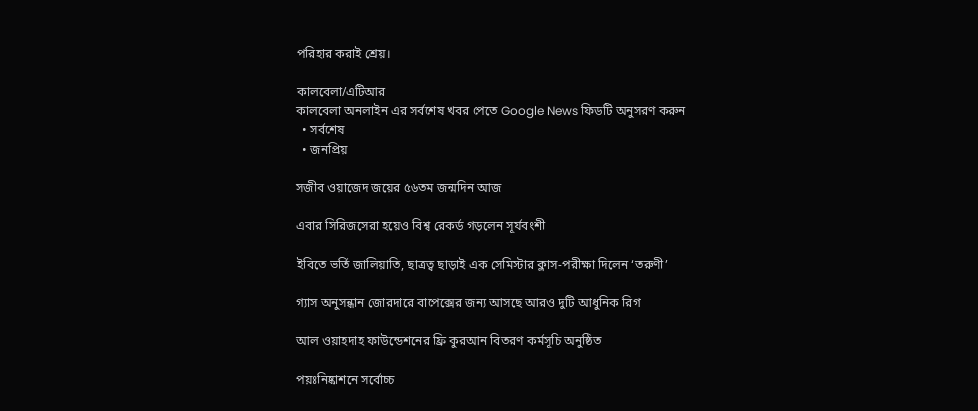পরিহার করাই শ্রেয়।

কালবেলা/এটিআর
কালবেলা অনলাইন এর সর্বশেষ খবর পেতে Google News ফিডটি অনুসরণ করুন
  • সর্বশেষ
  • জনপ্রিয়

সজীব ওয়াজেদ জয়ের ৫৬তম জন্মদিন আজ

এবার সিরিজসেরা হয়েও বিশ্ব রেকর্ড গড়লেন সূর্যবংশী

ইবিতে ভর্তি জালিয়াতি, ছাত্রত্ব ছাড়াই এক সেমিস্টার ক্লাস-পরীক্ষা দিলেন ‘তরুণী’

গ্যাস অনুসন্ধান জোরদারে বাপেক্সের জন্য আসছে আরও দুটি আধুনিক রিগ

আল ওয়াহদাহ ফাউন্ডেশনের ফ্রি কুরআন বিতরণ কর্মসূচি অনুষ্ঠিত

পয়ঃনিষ্কাশনে সর্বোচ্চ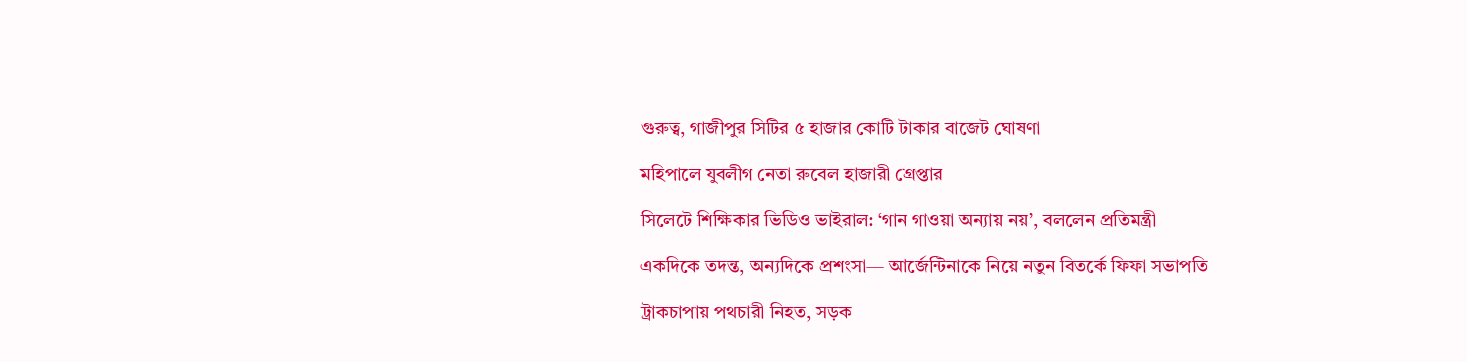গুরুত্ব, গাজীপুর সিটির ৫ হাজার কোটি টাকার বাজেট ঘোষণা

মহিপালে যুবলীগ নেতা রুবেল হাজারী গ্রেপ্তার

সিলেটে শিক্ষিকার ভিডিও ভাইরাল: ‘গান গাওয়া অন্যায় নয়’, বললেন প্রতিমন্ত্রী

একদিকে তদন্ত, অন্যদিকে প্রশংসা— আর্জেন্টিনাকে নিয়ে নতুন বিতর্কে ফিফা সভাপতি

ট্রাকচাপায় পথচারী নিহত, সড়ক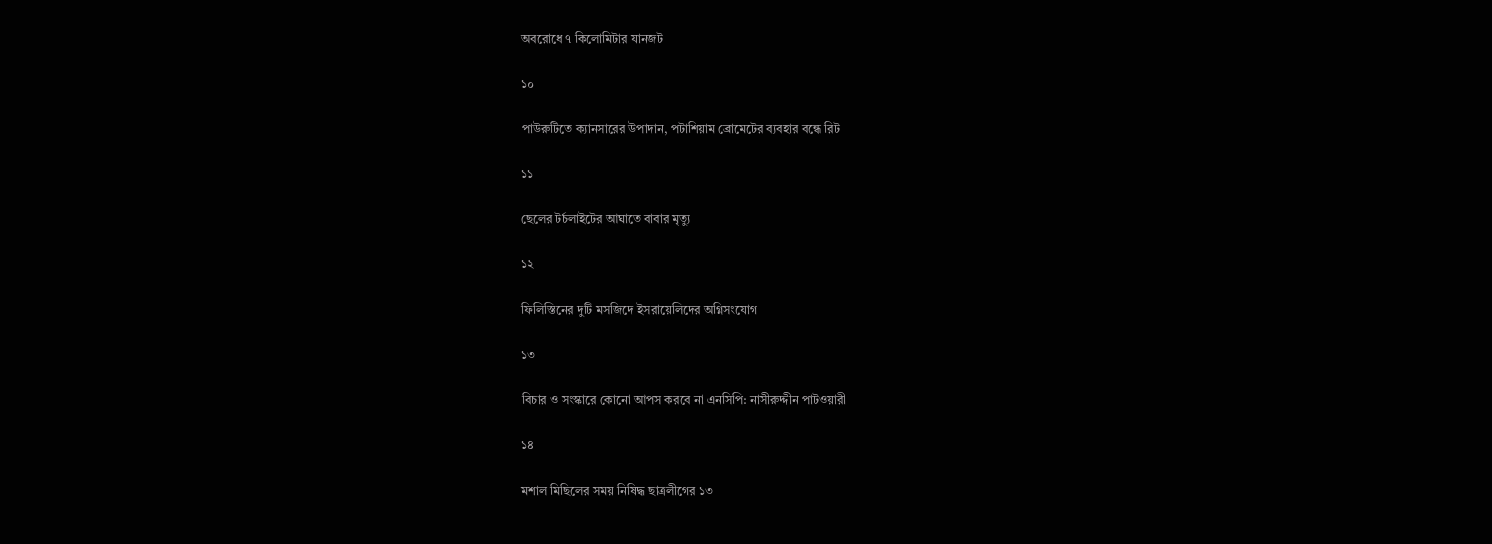অবরোধে ৭ কিলোমিটার যানজট

১০

পাউরুটিতে ক্যানসারের উপাদান, পটাশিয়াম ব্রোমেটের ব্যবহার বন্ধে রিট

১১

ছেলের টর্চলাইটের আঘাতে বাবার মৃত্যু

১২

ফিলিস্তিনের দুটি মসজিদে ইসরায়েলিদের অগ্নিসংযোগ

১৩

বিচার ও সংস্কারে কোনো আপস করবে না এনসিপি: নাসীরুদ্দীন পাটওয়ারী

১৪

মশাল মিছিলের সময় নিষিদ্ধ ছাত্রলীগের ১৩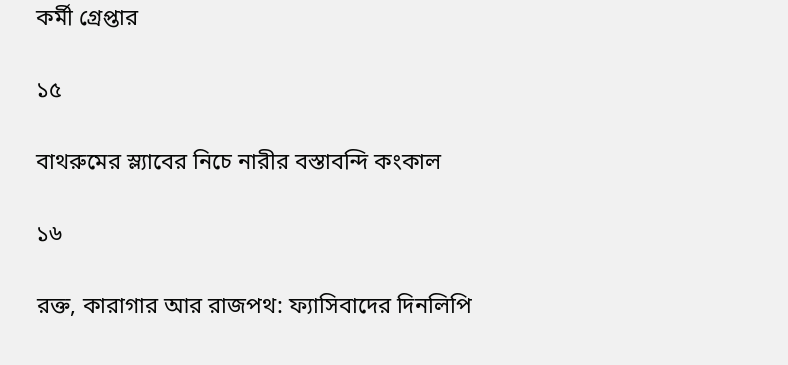কর্মী গ্রেপ্তার

১৫

বাথরুমের স্ল্যাবের নিচে নারীর বস্তাবন্দি কংকাল

১৬

রক্ত, কারাগার আর রাজপথ: ফ্যাসিবাদের দিনলিপি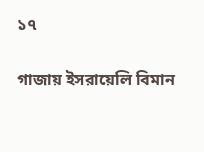১৭

গাজায় ইসরায়েলি বিমান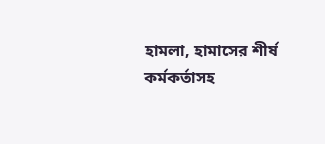হামলা, হামাসের শীর্ষ কর্মকর্তাসহ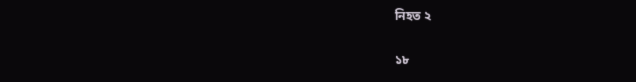নিহত ২

১৮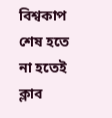বিশ্বকাপ শেষ হতে না হতেই ক্লাব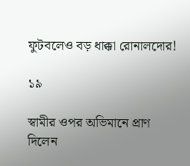ফুটবলেও বড় ধাক্কা রোনালদোর!

১৯

স্বামীর ওপর অভিমানে প্রাণ দিলেন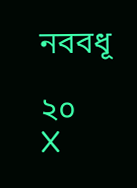নববধূ

২০
X